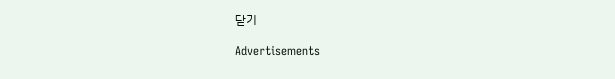닫기

Advertisements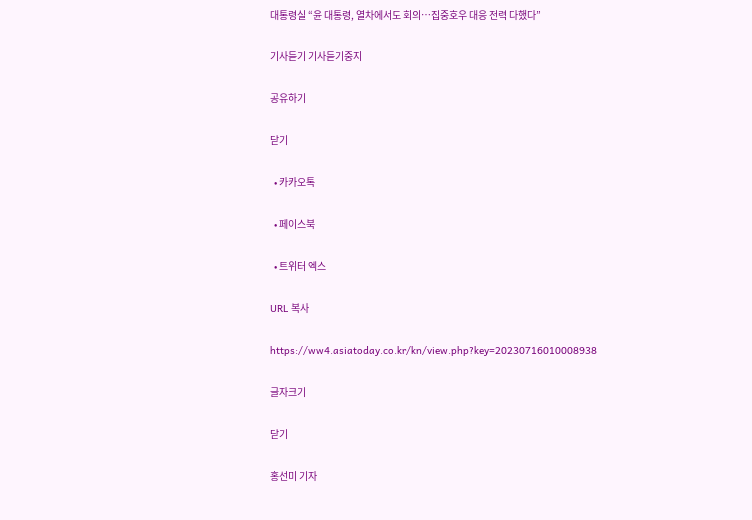대통령실 “윤 대통령, 열차에서도 회의…집중호우 대응 전력 다했다”

기사듣기 기사듣기중지

공유하기

닫기

  • 카카오톡

  • 페이스북

  • 트위터 엑스

URL 복사

https://ww4.asiatoday.co.kr/kn/view.php?key=20230716010008938

글자크기

닫기

홍선미 기자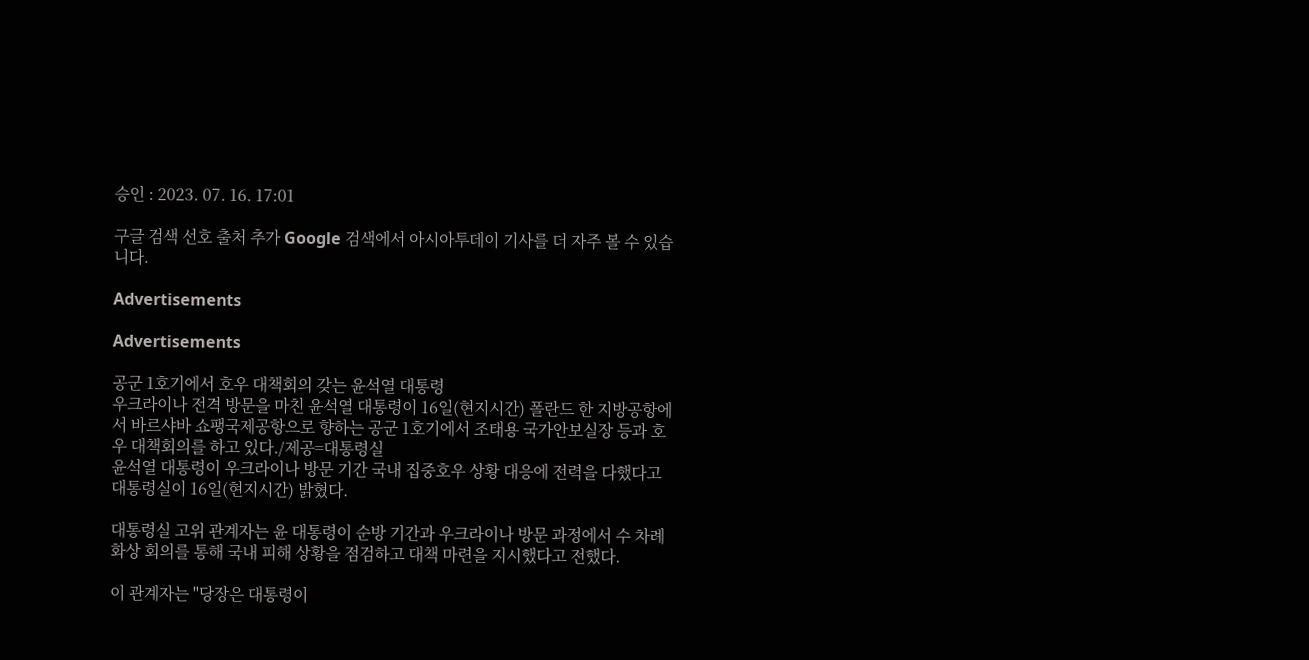승인 : 2023. 07. 16. 17:01

구글 검색 선호 출처 추가 Google 검색에서 아시아투데이 기사를 더 자주 볼 수 있습니다.

Advertisements

Advertisements

공군 1호기에서 호우 대책회의 갖는 윤석열 대통령
우크라이나 전격 방문을 마친 윤석열 대통령이 16일(현지시간) 폴란드 한 지방공항에서 바르샤바 쇼팽국제공항으로 향하는 공군 1호기에서 조태용 국가안보실장 등과 호우 대책회의를 하고 있다./제공=대통령실
윤석열 대통령이 우크라이나 방문 기간 국내 집중호우 상황 대응에 전력을 다했다고 대통령실이 16일(현지시간) 밝혔다.

대통령실 고위 관계자는 윤 대통령이 순방 기간과 우크라이나 방문 과정에서 수 차례 화상 회의를 통해 국내 피해 상황을 점검하고 대책 마련을 지시했다고 전했다.

이 관계자는 "당장은 대통령이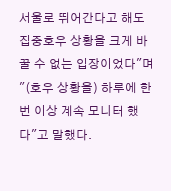서울로 뛰어간다고 해도 집중호우 상황을 크게 바꿀 수 없는 입장이었다"며 "(호우 상황을) 하루에 한 번 이상 계속 모니터 했다"고 말했다.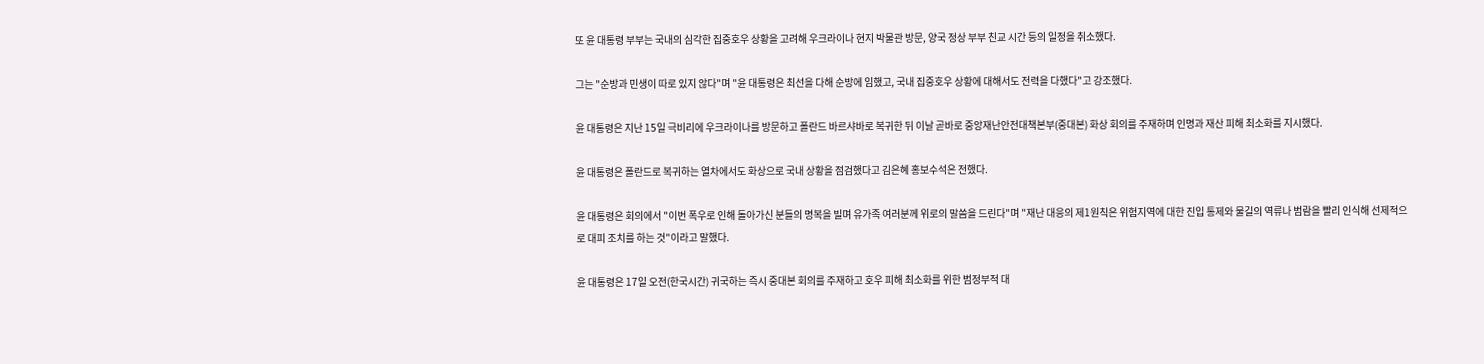또 윤 대통령 부부는 국내의 심각한 집중호우 상황을 고려해 우크라이나 현지 박물관 방문, 양국 정상 부부 친교 시간 등의 일정을 취소했다.

그는 "순방과 민생이 따로 있지 않다"며 "윤 대통령은 최선을 다해 순방에 임했고, 국내 집중호우 상황에 대해서도 전력을 다했다"고 강조했다.

윤 대통령은 지난 15일 극비리에 우크라이나를 방문하고 폴란드 바르샤바로 복귀한 뒤 이날 곧바로 중앙재난안전대책본부(중대본) 화상 회의를 주재하며 인명과 재산 피해 최소화를 지시했다.

윤 대통령은 폴란드로 복귀하는 열차에서도 화상으로 국내 상황을 점검했다고 김은혜 홍보수석은 전했다.

윤 대통령은 회의에서 "이번 폭우로 인해 돌아가신 분들의 명복을 빌며 유가족 여러분께 위로의 말씀을 드린다"며 "재난 대응의 제1원칙은 위험지역에 대한 진입 통제와 물길의 역류나 범람을 빨리 인식해 선제적으로 대피 조치를 하는 것"이라고 말했다.

윤 대통령은 17일 오전(한국시간) 귀국하는 즉시 중대본 회의를 주재하고 호우 피해 최소화를 위한 범정부적 대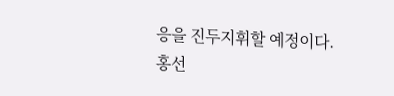응을 진두지휘할 예정이다.
홍선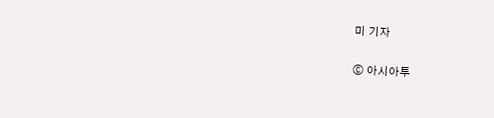미 기자

ⓒ 아시아투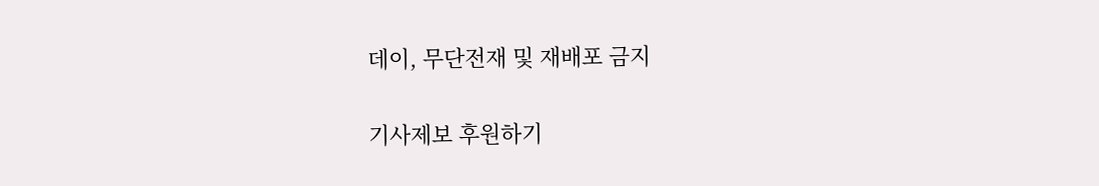데이, 무단전재 및 재배포 금지

기사제보 후원하기